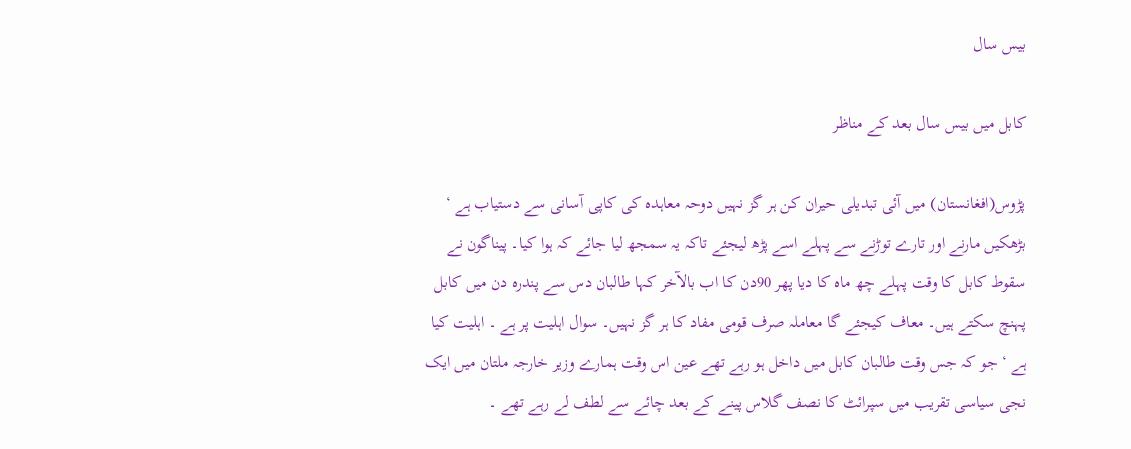بیس سال

کابل میں بیس سال بعد کے مناظر

پڑوس(افغانستان) میں آئی تبدیلی حیران کن ہر گز نہیں دوحہ معاہدہ کی کاپی آسانی سے دستیاب ہے ‘ بڑھکیں مارنے اور تارے توڑنے سے پہلے اسے پڑھ لیجئے تاکہ یہ سمجھ لیا جائے کہ ہوا کیا۔ پیناگون نے سقوط کابل کا وقت پہلے چھ ماہ کا دیا پھر 90دن کا اب بالآخر کہا طالبان دس سے پندرہ دن میں کابل پہنچ سکتے ہیں۔ معاف کیجئے گا معاملہ صرف قومی مفاد کا ہر گز نہیں۔ سوال اہلیت پر ہے ۔ اہلیت کیا ہے ‘ جو کہ جس وقت طالبان کابل میں داخل ہو رہے تھے عین اس وقت ہمارے وزیر خارجہ ملتان میں ایک نجی سیاسی تقریب میں سپرائٹ کا نصف گلاس پینے کے بعد چائے سے لطف لے رہے تھے ۔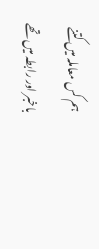ہم کس معاملہ میں کتنے باخبر اور رابطہ میں تھے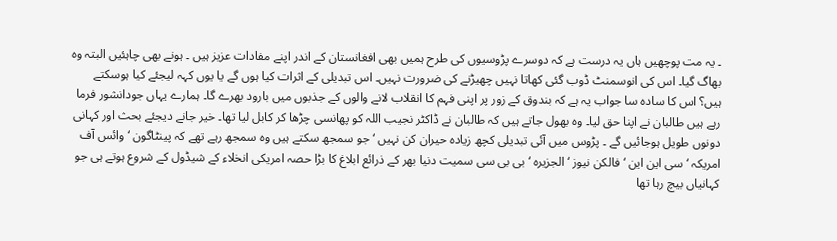۔ یہ مت پوچھیں ہاں یہ درست ہے کہ دوسرے پڑوسیوں کی طرح ہمیں بھی افغانستان کے اندر اپنے مفادات عزیز ہیں ۔ ہونے بھی چاہئیں البتہ وہ بھاگ گیا۔ اس کی انوسمنٹ ڈوب گئی کھاتا نہیں چھیڑنے کی ضرورت نہیں۔ اس تبدیلی کے اثرات کیا ہوں گے یا یوں کہہ لیجئے کیا ہوسکتے ہیں؟ اس کا سادہ سا جواب یہ ہے کہ بندوق کے زور پر اپنی فہم کا انقلاب لانے والوں کے جذبوں میں بارود بھرے گا۔ ہمارے یہاں جودانشور فرما رہے ہیں طالبان نے اپنا حق لیا۔ وہ بھول جاتے ہیں کہ طالبان نے ڈاکٹر نجیب اللہ کو پھانسی چڑھا کر کابل لیا تھا۔ خیر جانے دیجئے بحث اور کہانی دونوں طویل ہوجائیں گے ۔ پڑوس میں آئی تبدیلی کچھ زیادہ حیران کن نہیں ‘ جو سمجھ سکتے ہیں وہ سمجھ رہے تھے کہ پینٹاگون ‘ وائس آف امریکہ ‘ سی این این ‘ فالکن نیوز ‘ الجزیرہ ‘ بی بی سی سمیت دنیا بھر کے ذرائع ابلاغ کا بڑا حصہ امریکی انخلاء کے شیڈول کے شروع ہوتے ہی جو کہانیاں بیچ رہا تھا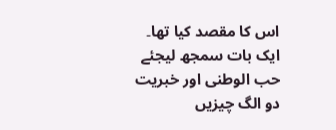اس کا مقصد کیا تھا۔ ایک بات سمجھ لیجئے حب الوطنی اور خبریت دو الگ چیزیں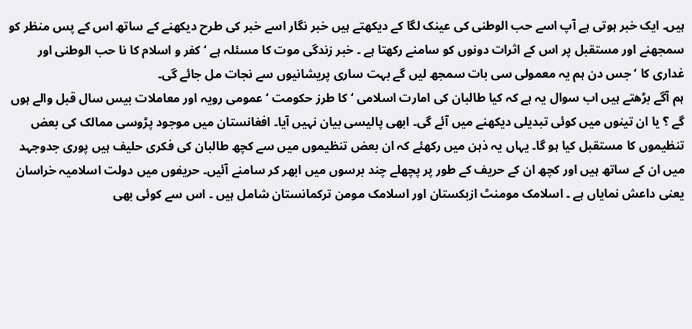ہیں۔ ایک خبر ہوتی ہے آپ اسے حب الوطنی کی عینک لگا کے دیکھتے ہیں خبر نگار اسے خبر کی طرح دیکھنے کے ساتھ اس کے پس منظر کو سمجھنے اور مستقبل پر اس کے اثرات دونوں کو سامنے رکھتا ہے ۔ خبر زندگی موت کا مسئلہ ہے ‘ کفر و اسلام کا نا حب الوطنی اور غداری کا ‘ جس دن ہم یہ معمولی سی بات سمجھ لیں گے بہت ساری پریشانیوں سے نجات مل جائے گی۔
ہم آگے بڑھتے ہیں اب سوال یہ ہے کہ کیا طالبان کی امارت اسلامی ‘ کا طرز حکومت ‘ عمومی رویہ اور معاملات بیس سال قبل والے ہوں گے ؟ یا ان تینوں میں کوئی تبدیلی دیکھنے میں آئے گی۔ ابھی پالیسی بیان نہیں آیا۔ افغانستان میں موجود پڑوسی ممالک کی بعض تنظیموں کا مستقبل کیا ہو گا۔ یہاں یہ ذہن میں رکھئے کہ ان بعض تنظیموں میں سے کچھ طالبان کی فکری حلیف ہیں پوری جدوجہد میں ان کے ساتھ ہیں اور کچھ ان کے حریف کے طور پر پچھلے چند برسوں میں ابھر کر سامنے آئیں۔ حریفوں میں دولت اسلامیہ خراسان یعنی داعش نمایاں ہے ۔ اسلامک مومنٹ ازبکستان اور اسلامک مومن ترکمانستان شامل ہیں ۔ اس سے کوئی بھی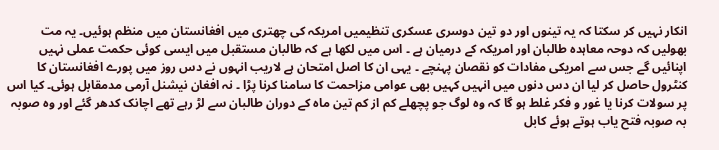انکار نہیں کر سکتا کہ یہ تینوں اور دو تین دوسری عسکری تنظیمیں امریکہ کی چھتری میں افغانستان میں منظم ہوئیں۔ یہ مت بھولیں کہ دوحہ معاہدہ طالبان اور امریکہ کے درمیان ہے ۔ اس میں لکھا ہے کہ طالبان مستقبل میں ایسی کوئی حکمت عملی نہیں اپنائیں گے جس سے امریکی مفادات کو نقصان پہنچے ۔ یہی ان کا اصل امتحان ہے لاریب انہوں نے دس روز میں پورے افغانستان کا کنٹرول حاصل کر لیا ان دس دنوں میں انہیں کہیں بھی عوامی مزاحمت کا سامنا کرنا پڑا ۔ نہ افغان نیشنل آرمی مدمقابل ہوئی۔ کیا اس پر سولات کرنا یا غور و فکر غلط ہو گا کہ وہ لوگ جو پچھلے کم از کم تین ماہ کے دوران طالبان سے لڑ رہے تھے اچانک کدھر گئے اور وہ صوبہ بہ صوبہ فتح یاب ہوتے ہوئے کابل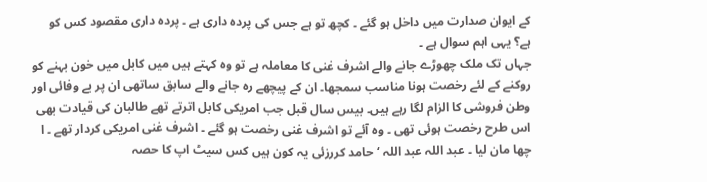کے ایوان صدارت میں داخل ہو گئے ۔ کچھ تو ہے جس کی پردہ داری ہے ۔ پردہ داری مقصود کس کو ہے؟ یہی اہم سوال ہے ۔
جہاں تک ملک چھوڑے جانے والے اشرف غنی کا معاملہ ہے تو وہ کہتے ہیں میں کابل میں خون بہنے کو روکنے کے لئے رخصت ہونا مناسب سمجھا۔ ان کے پیچھے رہ جانے والے سابق ساتھی ان پر بے وفائی اور وطن فروشی کا الزام لگا رہے ہیں۔ بیس سال قبل جب امریکی کابل اترتے تھے طالبان کی قیادت بھی اس طرح رخصت ہوئی تھی ۔ وہ آئے تو اشرف غنی رخصت ہو گئے ۔ اشرف غنی امریکی کردار تھے ۔ ا چھا مان لیا ۔ عبد اللہ عبد اللہ ‘ حامد کررزئی یہ کون ہیں کس سیٹ اپ کا حصہ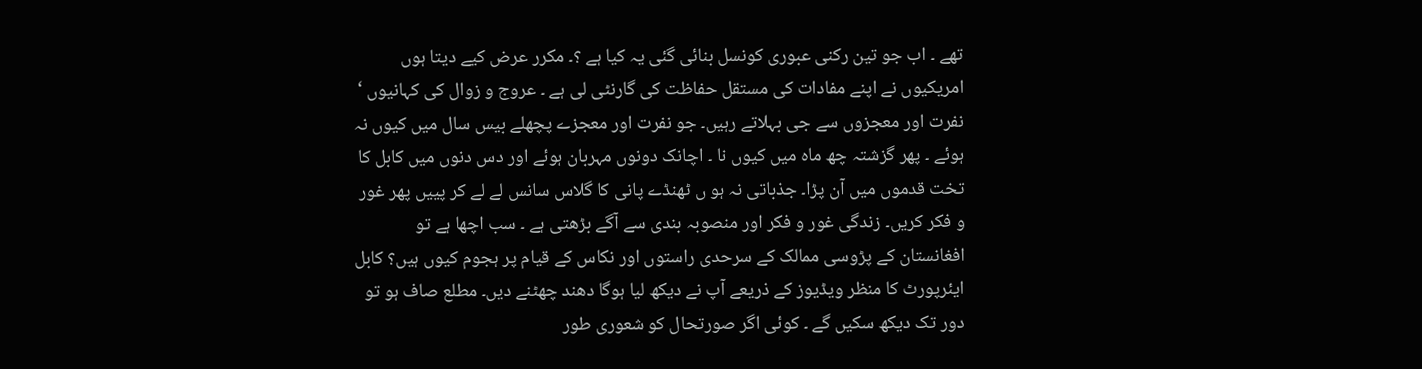تھے ۔ اب جو تین رکنی عبوری کونسل بنائی گئی یہ کیا ہے ؟۔ مکرر عرض کیے دیتا ہوں امریکیوں نے اپنے مفادات کی مستقل حفاظت کی گارنٹی لی ہے ۔ عروج و زوال کی کہانیوں ‘ نفرت اور معجزوں سے جی بہلاتے رہیں۔ جو نفرت اور معجزے پچھلے بیس سال میں کیوں نہ ہوئے ۔ پھر گزشتہ چھ ماہ میں کیوں نا ۔ اچانک دونوں مہربان ہوئے اور دس دنوں میں کابل کا تخت قدموں میں آن پڑا۔ جذباتی نہ ہو ں ٹھنڈے پانی کا گلاس سانس لے لے کر پییں پھر غور و فکر کریں۔ زندگی غور و فکر اور منصوبہ بندی سے آگے بڑھتی ہے ۔ سب اچھا ہے تو افغانستان کے پڑوسی ممالک کے سرحدی راستوں اور نکاس کے قیام پر ہجوم کیوں ہیں؟ کابل ایئرپورٹ کا منظر ویڈیوز کے ذریعے آپ نے دیکھ لیا ہوگا دھند چھٹنے دیں۔ مطلع صاف ہو تو دور تک دیکھ سکیں گے ۔ کوئی اگر صورتحال کو شعوری طور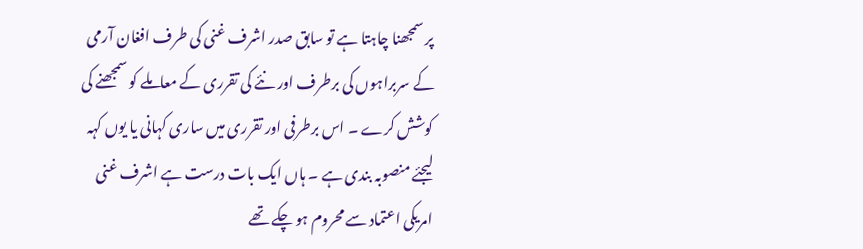پر سمجھنا چاہتا ہے تو سابق صدر اشرف غنی کی طرف افغان آرمی کے سربراہوں کی برطرف اور نئے کی تقرری کے معاملے کو سمجھنے کی کوشش کرے ۔ اس برطرفی اور تقرری میں ساری کہانی یا یوں کہہ لیجئے منصوبہ بندی ہے ۔ ہاں ایک بات درست ہے اشرف غنی امریکی اعتماد سے محروم ہو چکے تھے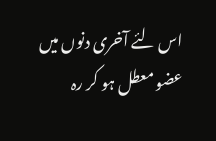اس لئے آخری دنوں میں عضو معطل ہو کر رہ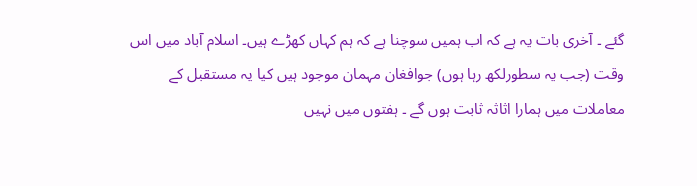گئے ۔ آخری بات یہ ہے کہ اب ہمیں سوچنا ہے کہ ہم کہاں کھڑے ہیں۔ اسلام آباد میں اس وقت (جب یہ سطورلکھ رہا ہوں) جوافغان مہمان موجود ہیں کیا یہ مستقبل کے معاملات میں ہمارا اثاثہ ثابت ہوں گے ۔ ہفتوں میں نہیں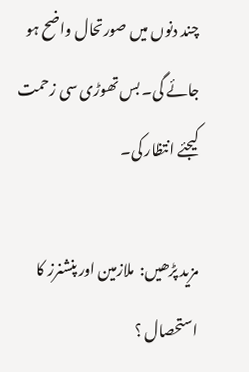چند دنوں میں صورتحال واضح ہو جائے گی۔ بس تھوڑی سی زحمت کیجئے انتظار کی۔

مزید پڑھیں:  ملازمین اور پنشنرز کا استحصال ؟